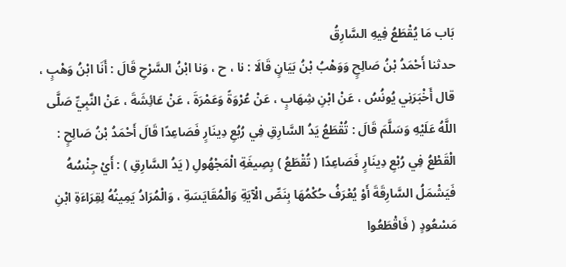بَاب مَا يُقْطَعُ فِيهِ السَّارِقُ
حدثنا أَحْمَدُ بْنُ صَالِحٍ وَوَهْبُ بْنُ بَيَانٍ قَالَا : نا ، ح ، وَنا ابْنُ السَّرْحِ قَالَ : أَنَا ابْنُ وَهْبٍ ، قال أَخْبَرَنِي يُونُسُ ، عَنْ ابْنِ شِهَابٍ ، عَنْ عُرْوَةً وَعَمْرَةَ ، عَنْ عَائِشَةَ ، عَنْ النَّبِيِّ صَلَّى اللَّهُ عَلَيْهِ وَسَلَّمَ قَالَ : تُقْطَعُ يَدُ السَّارِقِ فِي رُبُعِ دِينَارٍ فَصَاعِدًا قَالَ أَحْمَدُ بْنُ صَالِحٍ : الْقَطْعُ فِي رُبْعِ دِينَارٍ فَصَاعِدًا ( تُقْطَعُ ) بِصِيغَةِ الْمَجْهُولِ ( يَدُ السَّارِقِ ) : أَيْ جِنْسُهُ فَيَشْمَلُ السَّارِقَةَ أَوْ يُعْرَفُ حُكْمُهَا بِنَصِّ الْآيَةِ وَالْمُقَايَسَةِ ، وَالْمُرَادُ يَمِينُهُ لِقِرَاءَةِ ابْنِ مَسْعُودٍ ( فَاقْطَعُوا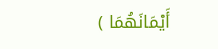أَيْمَانَهُمَا )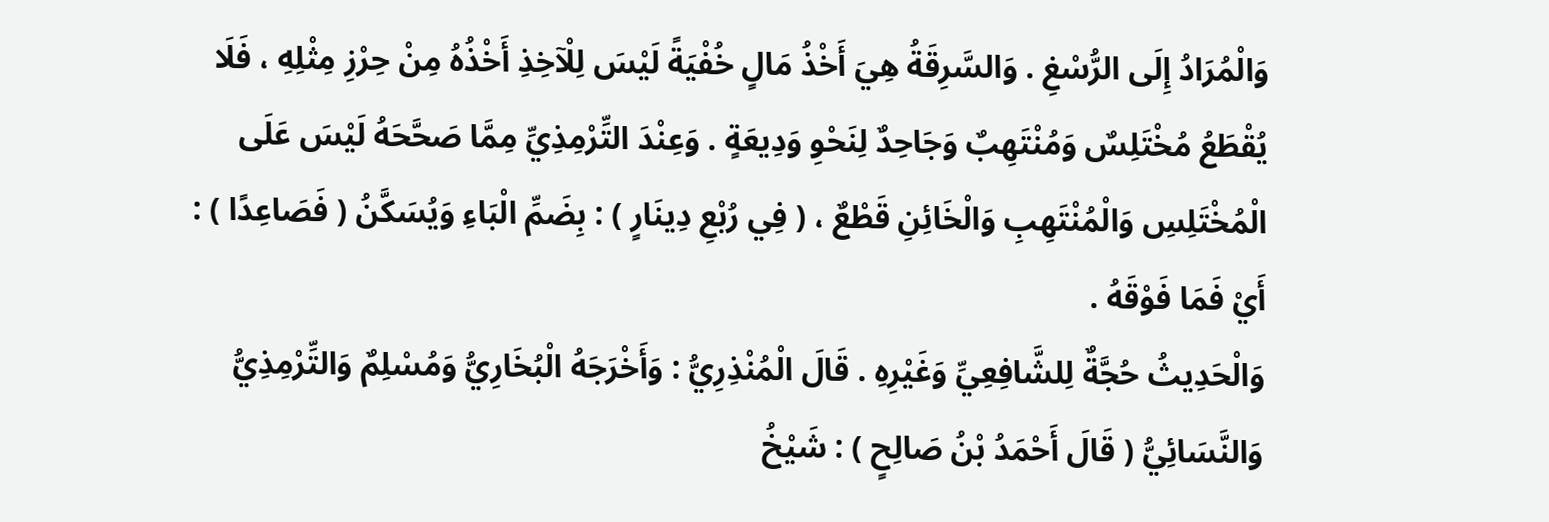وَالْمُرَادُ إِلَى الرُّسْغِ . وَالسَّرِقَةُ هِيَ أَخْذُ مَالٍ خُفْيَةً لَيْسَ لِلْآخِذِ أَخْذُهُ مِنْ حِرْزِ مِثْلِهِ ، فَلَا يُقْطَعُ مُخْتَلِسٌ وَمُنْتَهِبٌ وَجَاحِدٌ لِنَحْوِ وَدِيعَةٍ . وَعِنْدَ التِّرْمِذِيِّ مِمَّا صَحَّحَهُ لَيْسَ عَلَى الْمُخْتَلِسِ وَالْمُنْتَهِبِ وَالْخَائِنِ قَطْعٌ ، ( فِي رُبْعِ دِينَارٍ ) : بِضَمِّ الْبَاءِ وَيُسَكَّنُ ( فَصَاعِدًا ) : أَيْ فَمَا فَوْقَهُ .
وَالْحَدِيثُ حُجَّةٌ لِلشَّافِعِيِّ وَغَيْرِهِ . قَالَ الْمُنْذِرِيُّ : وَأَخْرَجَهُ الْبُخَارِيُّ وَمُسْلِمٌ وَالتِّرْمِذِيُّ وَالنَّسَائِيُّ ( قَالَ أَحْمَدُ بْنُ صَالِحٍ ) : شَيْخُ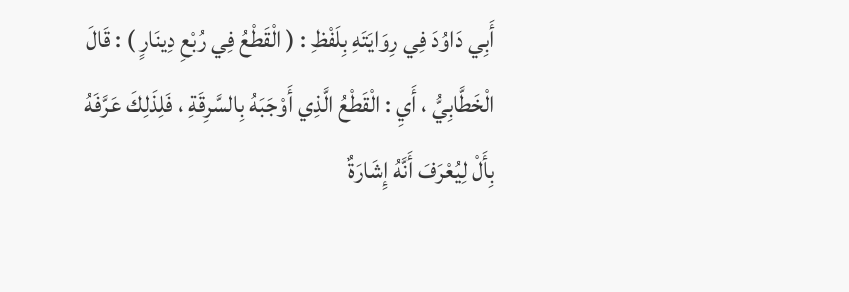أَبِي دَاوُدَ فِي رِوَايَتَهِ بِلَفْظِ : ( الْقَطْعُ فِي رُبْعِ دِينَارٍ ) : قَالَ الْخَطَّابِيُّ ، أَيِ : الْقَطْعُ الَّذِي أَوْجَبَهُ بِالسَّرِقَةِ ، فَلِذَلِكَ عَرَّفَهُ بِأَلْ لِيُعْرَفَ أَنَّهُ إِشَارَةٌ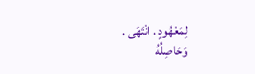لِمَعْهُودٍ . انْتَهَى .
وَحَاصِلُهُ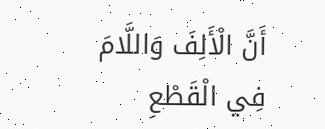أَنَّ الْأَلِفَ وَاللَّامَ فِي الْقَطْعِ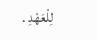لِلْعَهْدِ .